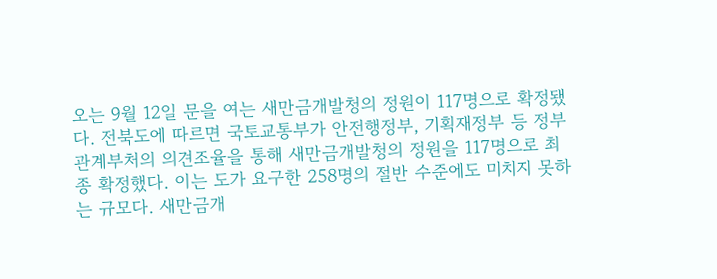오는 9월 12일 문을 여는 새만금개발청의 정원이 117명으로 확정됐다. 전북도에 따르면 국토교통부가 안전행정부, 기획재정부 등 정부 관계부처의 의견조율을 통해 새만금개발청의 정원을 117명으로 최종 확정했다. 이는 도가 요구한 258명의 절반 수준에도 미치지 못하는 규모다. 새만금개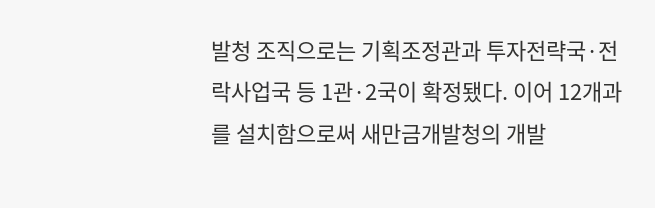발청 조직으로는 기획조정관과 투자전략국·전락사업국 등 1관·2국이 확정됐다. 이어 12개과를 설치함으로써 새만금개발청의 개발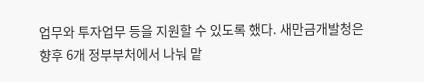업무와 투자업무 등을 지원할 수 있도록 했다. 새만금개발청은 향후 6개 정부부처에서 나눠 맡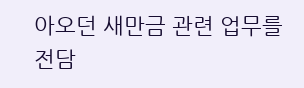아오던 새만금 관련 업무를 전담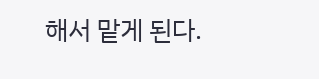해서 맡게 된다.